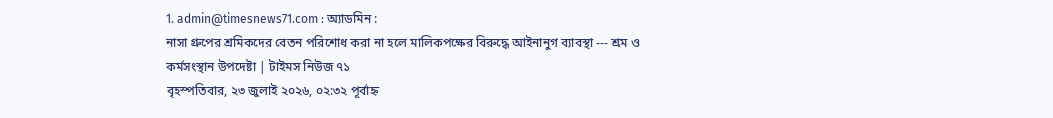1. admin@timesnews71.com : অ্যাডমিন :
নাসা গ্রুপের শ্রমিকদের বেতন পরিশোধ করা না হলে মালিকপক্ষের বিরুদ্ধে আইনানুগ ব্যাবস্থা --- শ্রম ও কর্মসংস্থান উপদেষ্টা | টাইমস নিউজ ৭১
বৃহস্পতিবার, ২৩ জুলাই ২০২৬, ০২:৩২ পূর্বাহ্ন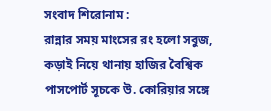সংবাদ শিরোনাম :
রান্নার সময় মাংসের রং হলো সবুজ, কড়াই নিয়ে থানায় হাজির বৈশ্বিক পাসপোর্ট সূচকে উ. কোরিয়ার সঙ্গে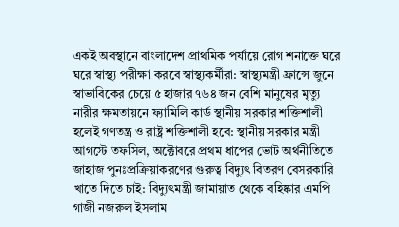একই অবস্থানে বাংলাদেশ প্রাথমিক পর্যায়ে রোগ শনাক্তে ঘরে ঘরে স্বাস্থ্য পরীক্ষা করবে স্বাস্থ্যকর্মীরা: স্বাস্থ্যমন্ত্রী ফ্রান্সে জুনে স্বাভাবিকের চেয়ে ৫ হাজার ৭৬৪ জন বেশি মানুষের মৃত্যু নারীর ক্ষমতায়নে ফ্যামিলি কার্ড স্থানীয় সরকার শক্তিশালী হলেই গণতন্ত্র ও রাষ্ট্র শক্তিশালী হবে: স্থানীয় সরকার মন্ত্রী আগস্টে তফসিল, অক্টোবরে প্রথম ধাপের ভোট অর্থনীতিতে জাহাজ পুনঃপ্রক্রিয়াকরণের গুরুত্ব বিদ্যুৎ বিতরণ বেসরকারি খাতে দিতে চাই: বিদ্যুৎমন্ত্রী জামায়াত থেকে বহিষ্কার এমপি গাজী নজরুল ইসলাম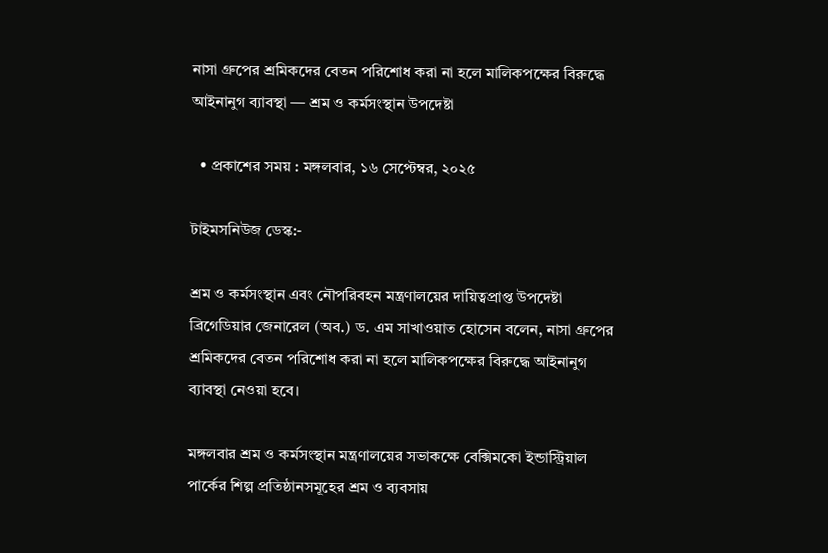নাসা গ্রুপের শ্রমিকদের বেতন পরিশোধ করা না হলে মালিকপক্ষের বিরুদ্ধে আইনানুগ ব্যাবস্থা — শ্রম ও কর্মসংস্থান উপদেষ্টা

  • প্রকাশের সময় : মঙ্গলবার, ১৬ সেপ্টেম্বর, ২০২৫

টাইমসনিউজ ডেস্ক:-

শ্রম ও কর্মসংস্থান এবং নৌপরিবহন মন্ত্রণালয়ের দায়িত্বপ্রাপ্ত উপদেষ্টা ব্রিগেডিয়ার জেনারেল (অব.) ড. এম সাখাওয়াত হোসেন বলেন, নাসা গ্রুপের শ্রমিকদের বেতন পরিশোধ করা না হলে মালিকপক্ষের বিরুদ্ধে আইনানুগ ব্যাবস্থা নেওয়া হবে।

মঙ্গলবার শ্রম ও কর্মসংস্থান মন্ত্রণালয়ের সভাকক্ষে বেক্সিমকো ইন্ডাস্ট্রিয়াল পার্কের শিল্প প্রতিষ্ঠানসমূহের শ্রম ও ব্যবসায়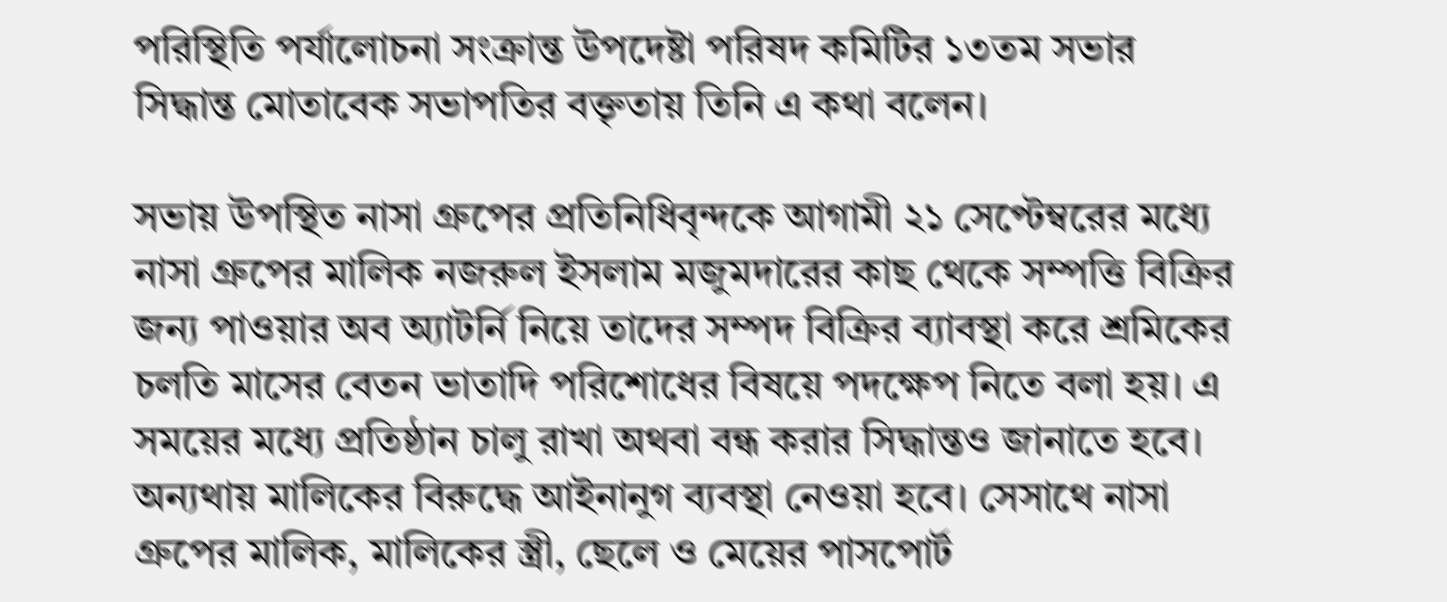পরিস্থিতি পর্যালোচনা সংক্রান্ত উপদেষ্টা পরিষদ কমিটির ১৩তম সভার সিদ্ধান্ত মোতাবেক সভাপতির বক্তৃতায় তিনি এ কথা বলেন।

সভায় উপস্থিত নাসা গ্রুপের প্রতিনিধিবৃন্দকে আগামী ২১ সেপ্টেম্বরের মধ্যে নাসা গ্রুপের মালিক নজরুল ইসলাম মজুমদারের কাছ থেকে সম্পত্তি বিক্রির জন্য পাওয়ার অব অ্যাটর্নি নিয়ে তাদের সম্পদ বিক্রির ব্যাবস্থা করে শ্রমিকের চলতি মাসের বেতন ভাতাদি পরিশোধের বিষয়ে পদক্ষেপ নিতে বলা হয়। এ সময়ের মধ্যে প্রতিষ্ঠান চালু রাখা অথবা বন্ধ করার সিদ্ধান্তও জানাতে হবে। অন্যথায় মালিকের বিরুদ্ধে আইনানুগ ব্যবস্থা নেওয়া হবে। সেসাথে নাসা গ্রুপের মালিক, মালিকের স্ত্রী, ছেলে ও মেয়ের পাসপোর্ট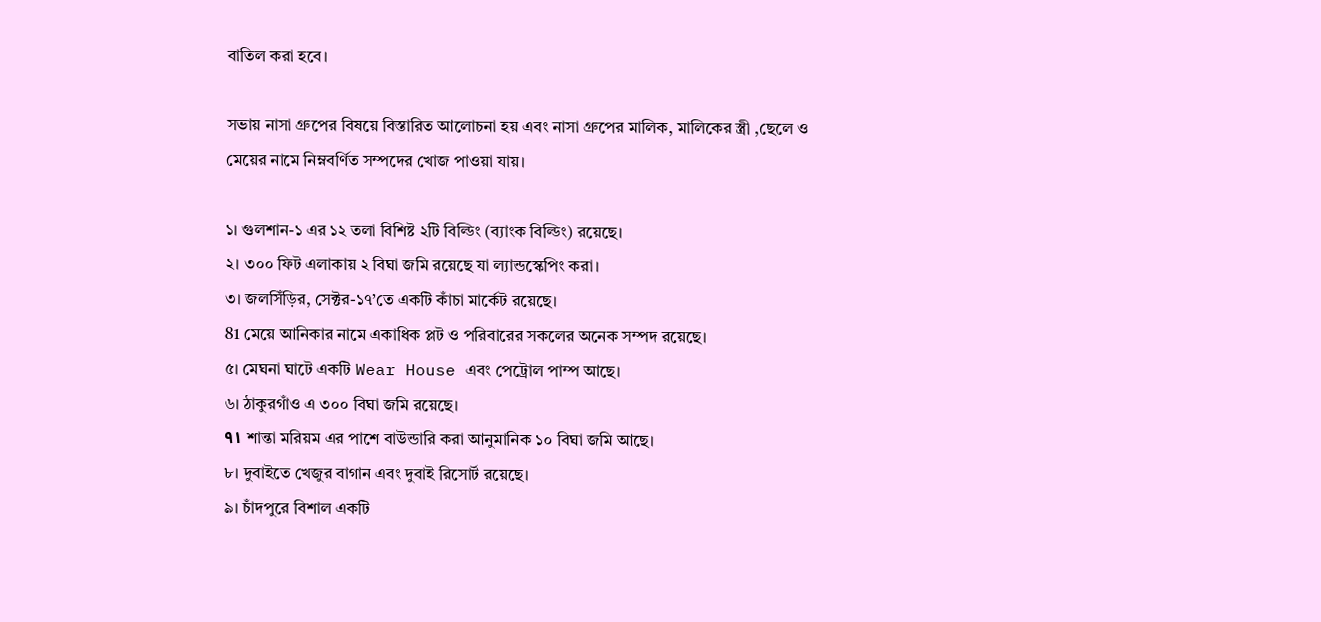বাতিল করা হবে।

সভায় নাসা গ্রুপের বিষয়ে বিস্তারিত আলোচনা হয় এবং নাসা গ্রুপের মালিক, মালিকের স্ত্রী ,ছেলে ও মেয়ের নামে নিম্নবর্ণিত সম্পদের খোজ পাওয়া যায়।

১। গুলশান-১ এর ১২ তলা বিশিষ্ট ২টি বিল্ডিং (ব্যাংক বিল্ডিং) রয়েছে।
২। ৩০০ ফিট এলাকায় ২ বিঘা জমি রয়েছে যা ল্যান্ডস্কেপিং করা।
৩। জলসিঁড়ির, সেক্টর-১৭’তে একটি কাঁচা মার্কেট রয়েছে।
81 মেয়ে আনিকার নামে একাধিক প্লট ও পরিবারের সকলের অনেক সম্পদ রয়েছে।
৫। মেঘনা ঘাটে একটি Wear House এবং পেট্রোল পাম্প আছে।
৬। ঠাকুরগাঁও এ ৩০০ বিঘা জমি রয়েছে।
۹۱ শান্তা মরিয়ম এর পাশে বাউন্ডারি করা আনুমানিক ১০ বিঘা জমি আছে।
৮। দুবাইতে খেজুর বাগান এবং দুবাই রিসোর্ট রয়েছে।
৯। চাঁদপুরে বিশাল একটি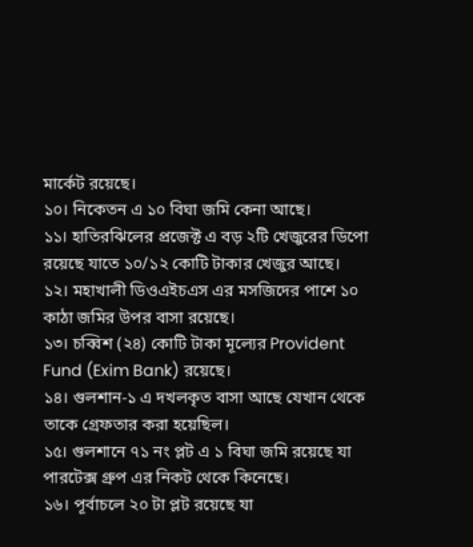মার্কেট রয়েছে।
১০। নিকেতন এ ১০ বিঘা জমি কেনা আছে।
১১। হাতিরঝিলের প্রজেক্ট এ বড় ২টি খেজুরের ডিপো রয়েছে যাতে ১০/১২ কোটি টাকার খেজুর আছে।
১২। মহাখালী ডিওএইচএস এর মসজিদের পাশে ১০ কাঠা জমির উপর বাসা রয়েছে।
১৩। চব্বিশ (২৪) কোটি টাকা মূল্যের Provident Fund (Exim Bank) রয়েছে।
১৪। গুলশান-১ এ দখলকৃত বাসা আছে যেখান থেকে তাকে গ্রেফতার করা হয়েছিল।
১৫। গুলশানে ৭১ নং প্লট এ ১ বিঘা জমি রয়েছে যা পারটেক্স গ্রুপ এর নিকট থেকে কিনেছে।
১৬। পূর্বাচলে ২০ টা প্লট রয়েছে যা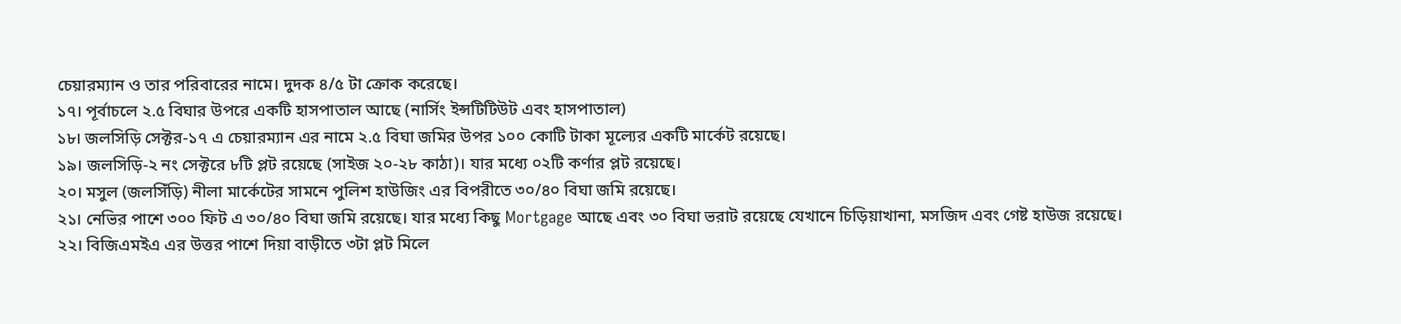চেয়ারম্যান ও তার পরিবারের নামে। দুদক ৪/৫ টা ক্রোক করেছে।
১৭। পূর্বাচলে ২.৫ বিঘার উপরে একটি হাসপাতাল আছে (নার্সিং ইন্সটিটিউট এবং হাসপাতাল)
১৮। জলসিড়ি সেক্টর-১৭ এ চেয়ারম্যান এর নামে ২.৫ বিঘা জমির উপর ১০০ কোটি টাকা মূল্যের একটি মার্কেট রয়েছে।
১৯। জলসিড়ি-২ নং সেক্টরে ৮টি প্লট রয়েছে (সাইজ ২০-২৮ কাঠা)। যার মধ্যে ০২টি কর্ণার প্লট রয়েছে।
২০। মসুল (জলসিঁড়ি) নীলা মার্কেটের সামনে পুলিশ হাউজিং এর বিপরীতে ৩০/৪০ বিঘা জমি রয়েছে।
২১। নেভির পাশে ৩০০ ফিট এ ৩০/৪০ বিঘা জমি রয়েছে। যার মধ্যে কিছু Mortgage আছে এবং ৩০ বিঘা ভরাট রয়েছে যেখানে চিড়িয়াখানা, মসজিদ এবং গেষ্ট হাউজ রয়েছে।
২২। বিজিএমইএ এর উত্তর পাশে দিয়া বাড়ীতে ৩টা প্লট মিলে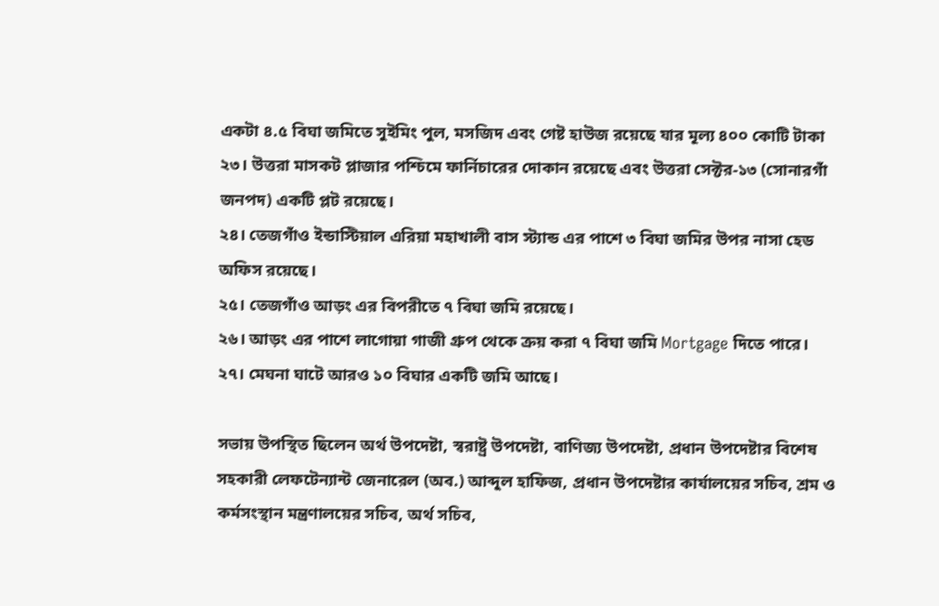একটা ৪.৫ বিঘা জমিতে সুইমিং পুল, মসজিদ এবং গেষ্ট হাউজ রয়েছে যার মূল্য ৪০০ কোটি টাকা
২৩। উত্তরা মাসকট প্লাজার পশ্চিমে ফার্নিচারের দোকান রয়েছে এবং উত্তরা সেক্টর-১৩ (সোনারগাঁ জনপদ) একটি প্লট রয়েছে।
২৪। তেজগাঁও ইন্ডাস্টিয়াল এরিয়া মহাখালী বাস স্ট্যান্ড এর পাশে ৩ বিঘা জমির উপর নাসা হেড অফিস রয়েছে।
২৫। তেজগাঁও আড়ং এর বিপরীতে ৭ বিঘা জমি রয়েছে।
২৬। আড়ং এর পাশে লাগোয়া গাজী গ্রুপ থেকে ক্রয় করা ৭ বিঘা জমি Mortgage দিতে পারে।
২৭। মেঘনা ঘাটে আরও ১০ বিঘার একটি জমি আছে।

সভায় উপস্থিত ছিলেন অর্থ উপদেষ্টা, স্বরাষ্ট্র উপদেষ্টা, বাণিজ্য উপদেষ্টা, প্রধান উপদেষ্টার বিশেষ সহকারী লেফটেন্যান্ট জেনারেল (অব.) আব্দুল হাফিজ, প্রধান উপদেষ্টার কার্যালয়ের সচিব, শ্রম ও কর্মসংস্থান মন্ত্রণালয়ের সচিব, অর্থ সচিব,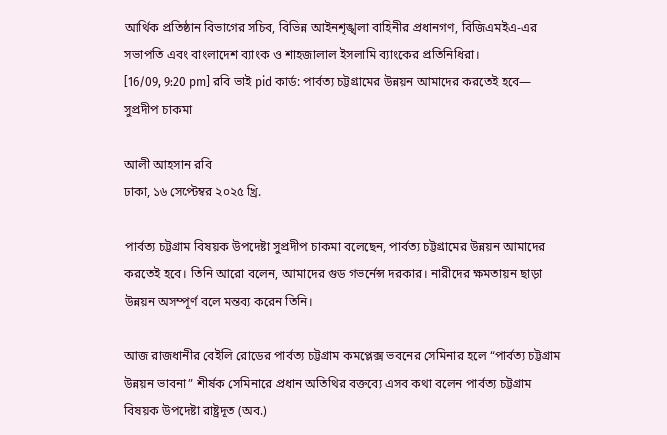আর্থিক প্রতিষ্ঠান বিভাগের সচিব, বিভিন্ন আইনশৃঙ্খলা বাহিনীর প্রধানগণ, বিজিএমইএ-এর সভাপতি এবং বাংলাদেশ ব্যাংক ও শাহজালাল ইসলামি ব্যাংকের প্রতিনিধিরা।
[16/09, 9:20 pm] রবি ভাই pid কার্ড: পার্বত্য চট্টগ্রামের উন্নয়ন আমাদের করতেই হবে— সুপ্রদীপ চাকমা

আলী আহসান রবি
ঢাকা, ১৬ সেপ্টেম্বর ২০২৫ খ্রি.

পার্বত্য চট্টগ্রাম বিষয়ক উপদেষ্টা সুপ্রদীপ চাকমা বলেছেন, পার্বত্য চট্টগ্রামের উন্নয়ন আমাদের করতেই হবে। তিনি আরো বলেন, আমাদের গুড গভর্নেন্স দরকার। নারীদের ক্ষমতায়ন ছাড়া উন্নয়ন অসম্পূর্ণ বলে মন্তব্য করেন তিনি।

আজ রাজধানীর বেইলি রোডের পার্বত্য চট্টগ্রাম কমপ্লেক্স ভবনের সেমিনার হলে “পার্বত্য চট্টগ্রাম উন্নয়ন ভাবনা” শীর্ষক সেমিনারে প্রধান অতিথির বক্তব্যে এসব কথা বলেন পার্বত্য চট্টগ্রাম বিষয়ক উপদেষ্টা রাষ্ট্রদূত (অব.)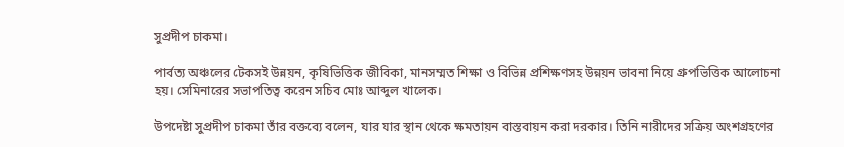সুপ্রদীপ চাকমা।

পার্বত্য অঞ্চলের টেকসই উন্নয়ন, কৃষিভিত্তিক জীবিকা, মানসম্মত শিক্ষা ও বিভিন্ন প্রশিক্ষণসহ উন্নয়ন ভাবনা নিয়ে গ্রুপভিত্তিক আলোচনা হয়। সেমিনারের সভাপতিত্ব করেন সচিব মোঃ আব্দুল খালেক।

উপদেষ্টা সুপ্রদীপ চাকমা তাঁর বক্তব্যে বলেন, যার যার স্থান থেকে ক্ষমতায়ন বাস্তবায়ন করা দরকার। তিনি নারীদের সক্রিয় অংশগ্রহণের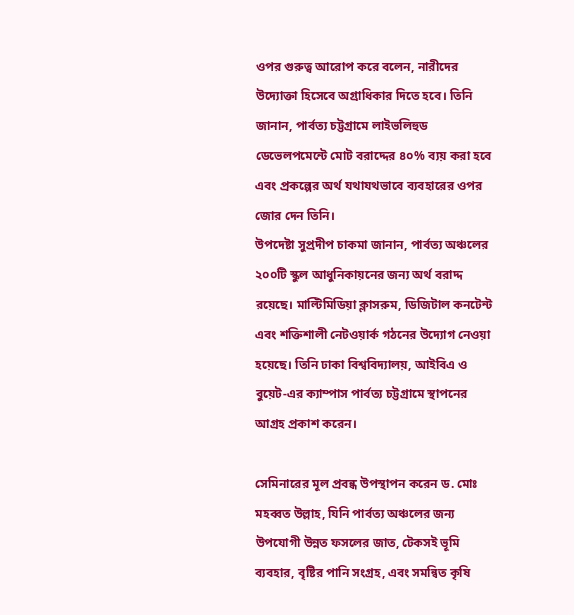ওপর গুরুত্ব আরোপ করে বলেন, নারীদের উদ্যোক্তা হিসেবে অগ্রাধিকার দিতে হবে। তিনি জানান, পার্বত্য চট্টগ্রামে লাইভলিহুড ডেভেলপমেন্টে মোট বরাদ্দের ৪০% ব্যয় করা হবে এবং প্রকল্পের অর্থ যথাযথভাবে ব্যবহারের ওপর জোর দেন তিনি।
উপদেষ্টা সুপ্রদীপ চাকমা জানান, পার্বত্য অঞ্চলের ২০০টি স্কুল আধুনিকায়নের জন্য অর্থ বরাদ্দ রয়েছে। মাল্টিমিডিয়া ক্লাসরুম, ডিজিটাল কনটেন্ট এবং শক্তিশালী নেটওয়ার্ক গঠনের উদ্যোগ নেওয়া হয়েছে। তিনি ঢাকা বিশ্ববিদ্যালয়, আইবিএ ও বুয়েট-এর ক্যাম্পাস পার্বত্য চট্টগ্রামে স্থাপনের আগ্রহ প্রকাশ করেন।

সেমিনারের মূল প্রবন্ধ উপস্থাপন করেন ড. মোঃ মহব্বত উল্লাহ, যিনি পার্বত্য অঞ্চলের জন্য উপযোগী উন্নত ফসলের জাত, টেকসই ভূমি ব্যবহার, বৃষ্টির পানি সংগ্রহ, এবং সমন্বিত কৃষি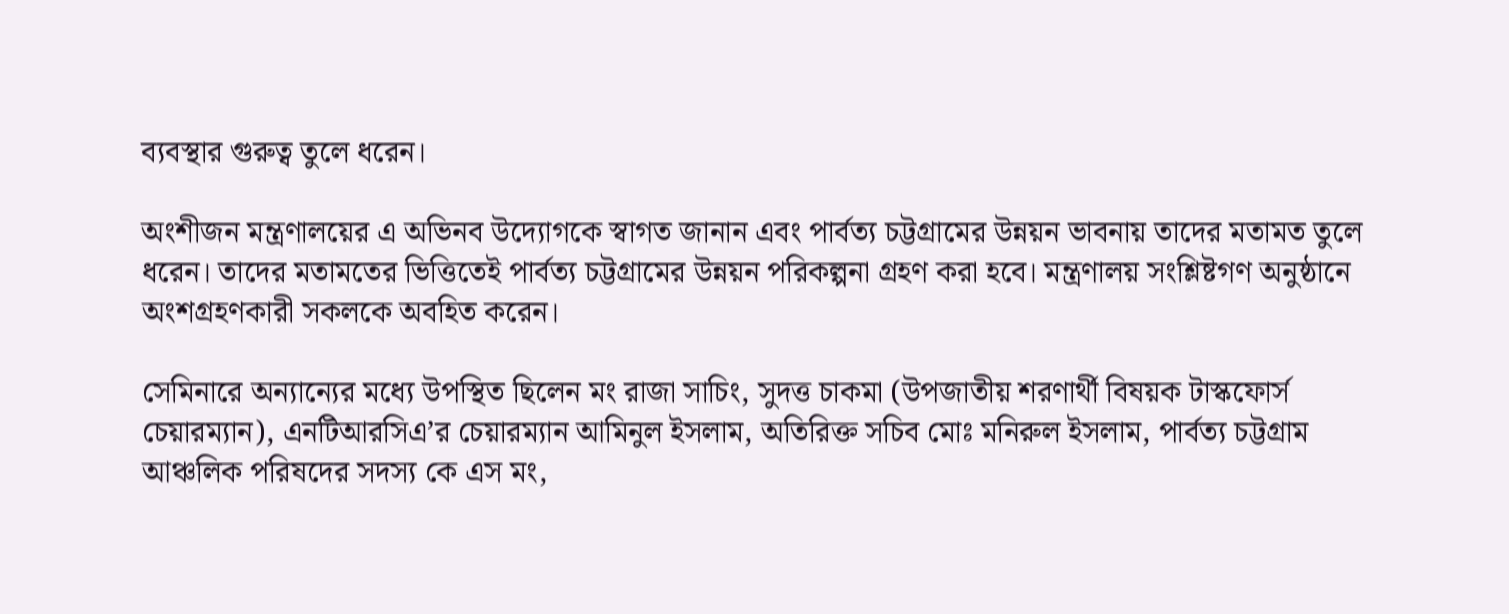ব্যবস্থার গুরুত্ব তুলে ধরেন।

অংশীজন মন্ত্রণালয়ের এ অভিনব উদ্যোগকে স্বাগত জানান এবং পার্বত্য চট্টগ্রামের উন্নয়ন ভাবনায় তাদের মতামত তুলে ধরেন। তাদের মতামতের ভিত্তিতেই পার্বত্য চট্টগ্রামের উন্নয়ন পরিকল্পনা গ্রহণ করা হবে। মন্ত্রণালয় সংশ্লিষ্টগণ অনুষ্ঠানে অংশগ্রহণকারী সকলকে অবহিত করেন।

সেমিনারে অন্যান্যের মধ্যে উপস্থিত ছিলেন মং রাজা সাচিং, সুদত্ত চাকমা (উপজাতীয় শরণার্থী বিষয়ক টাস্কফোর্স চেয়ারম্যান), এনটিআরসিএ’র চেয়ারম্যান আমিনুল ইসলাম, অতিরিক্ত সচিব মোঃ মনিরুল ইসলাম, পার্বত্য চট্টগ্রাম আঞ্চলিক পরিষদের সদস্য কে এস মং,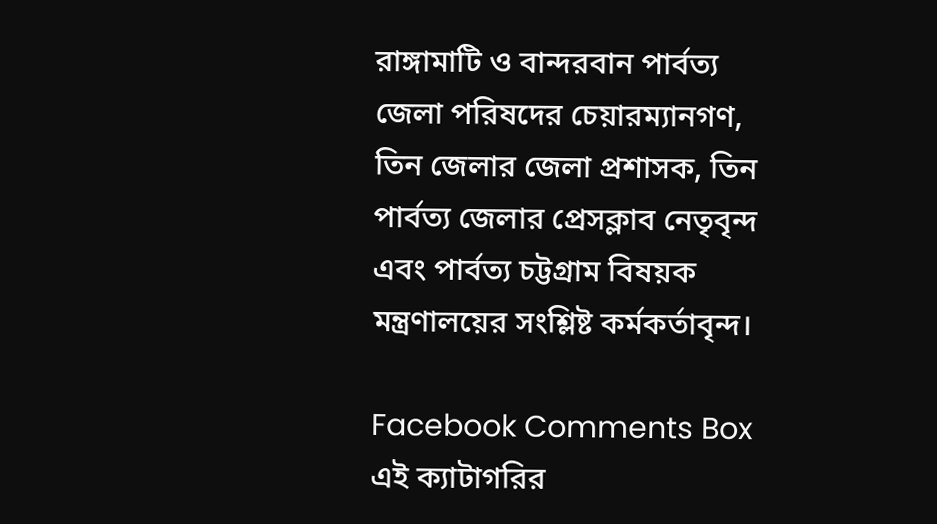রাঙ্গামাটি ও বান্দরবান পার্বত্য জেলা পরিষদের চেয়ারম্যানগণ, তিন জেলার জেলা প্রশাসক, তিন পার্বত্য জেলার প্রেসক্লাব নেতৃবৃন্দ এবং পার্বত্য চট্টগ্রাম বিষয়ক মন্ত্রণালয়ের সংশ্লিষ্ট কর্মকর্তাবৃন্দ।

Facebook Comments Box
এই ক্যাটাগরির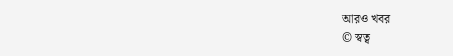আরও খবর
© স্বত্ব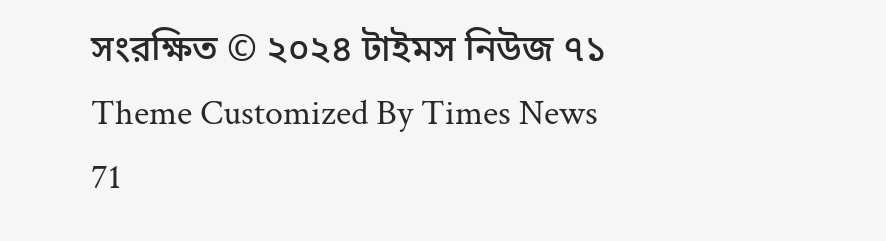সংরক্ষিত © ২০২৪ টাইমস নিউজ ৭১
Theme Customized By Times News 71